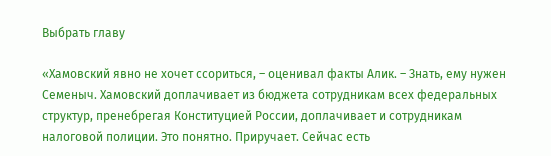Выбрать главу

«Хамовский явно не хочет ссориться, – оценивал факты Алик. – Знать, ему нужен Семеныч. Хамовский доплачивает из бюджета сотрудникам всех федеральных структур, пренебрегая Конституцией России, доплачивает и сотрудникам налоговой полиции. Это понятно. Приручает. Сейчас есть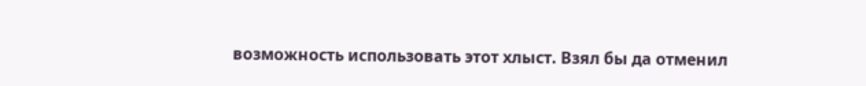возможность использовать этот хлыст. Взял бы да отменил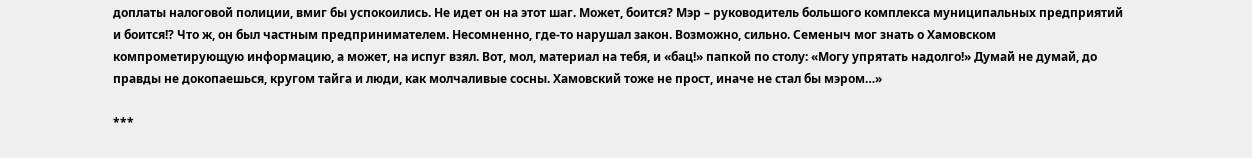доплаты налоговой полиции, вмиг бы успокоились. Не идет он на этот шаг. Может, боится? Мэр – руководитель большого комплекса муниципальных предприятий и боится!? Что ж, он был частным предпринимателем. Несомненно, где-то нарушал закон. Возможно, сильно. Семеныч мог знать о Хамовском компрометирующую информацию, а может, на испуг взял. Вот, мол, материал на тебя, и «бац!» папкой по столу: «Могу упрятать надолго!» Думай не думай, до правды не докопаешься, кругом тайга и люди, как молчаливые сосны. Хамовский тоже не прост, иначе не стал бы мэром…»

***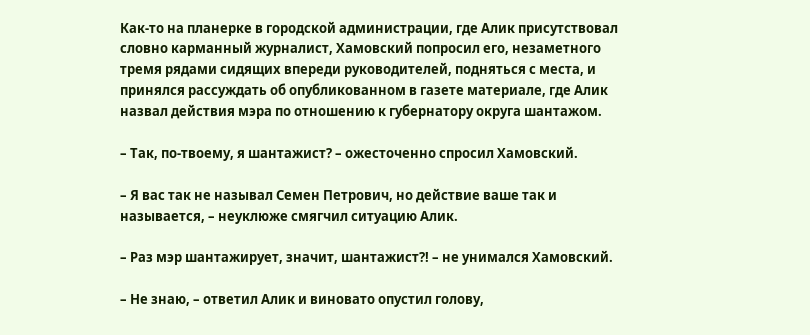Как-то на планерке в городской администрации, где Алик присутствовал словно карманный журналист, Хамовский попросил его, незаметного тремя рядами сидящих впереди руководителей, подняться с места, и принялся рассуждать об опубликованном в газете материале, где Алик назвал действия мэра по отношению к губернатору округа шантажом.

– Так, по-твоему, я шантажист? – ожесточенно спросил Хамовский.

– Я вас так не называл Семен Петрович, но действие ваше так и называется, – неуклюже смягчил ситуацию Алик.

– Раз мэр шантажирует, значит, шантажист?! – не унимался Хамовский.

– Не знаю, – ответил Алик и виновато опустил голову,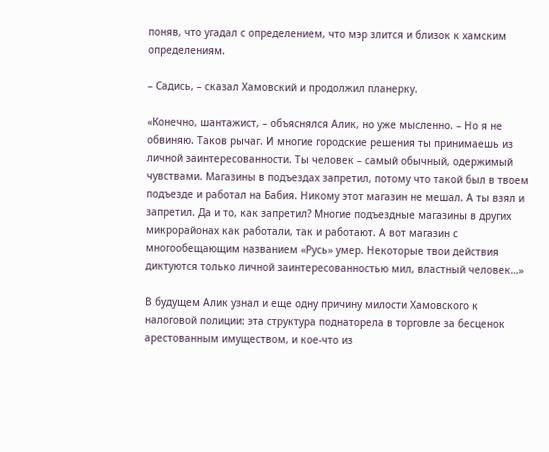поняв, что угадал с определением, что мэр злится и близок к хамским определениям.

– Садись, – сказал Хамовский и продолжил планерку.

«Конечно, шантажист, – объяснялся Алик, но уже мысленно. – Но я не обвиняю. Таков рычаг. И многие городские решения ты принимаешь из личной заинтересованности. Ты человек – самый обычный, одержимый чувствами. Магазины в подъездах запретил, потому что такой был в твоем подъезде и работал на Бабия. Никому этот магазин не мешал. А ты взял и запретил. Да и то, как запретил? Многие подъездные магазины в других микрорайонах как работали, так и работают. А вот магазин с многообещающим названием «Русь» умер. Некоторые твои действия диктуются только личной заинтересованностью мил, властный человек…»

В будущем Алик узнал и еще одну причину милости Хамовского к налоговой полиции: эта структура поднаторела в торговле за бесценок арестованным имуществом, и кое-что из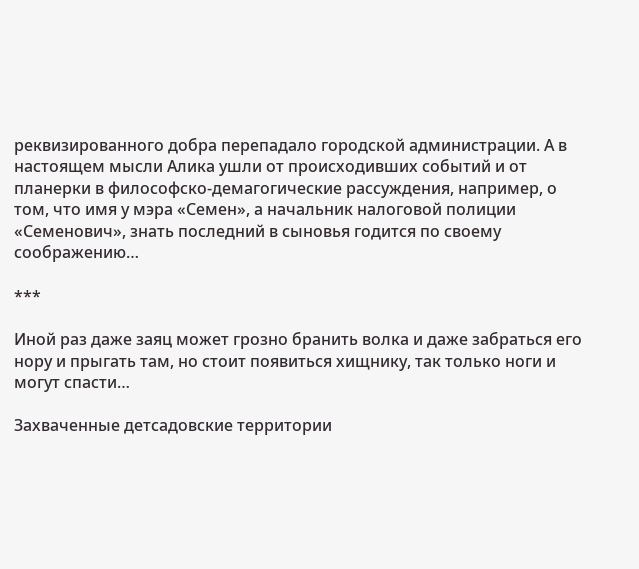реквизированного добра перепадало городской администрации. А в настоящем мысли Алика ушли от происходивших событий и от планерки в философско-демагогические рассуждения, например, о том, что имя у мэра «Семен», а начальник налоговой полиции «Семенович», знать последний в сыновья годится по своему соображению…

***

Иной раз даже заяц может грозно бранить волка и даже забраться его нору и прыгать там, но стоит появиться хищнику, так только ноги и могут спасти…

Захваченные детсадовские территории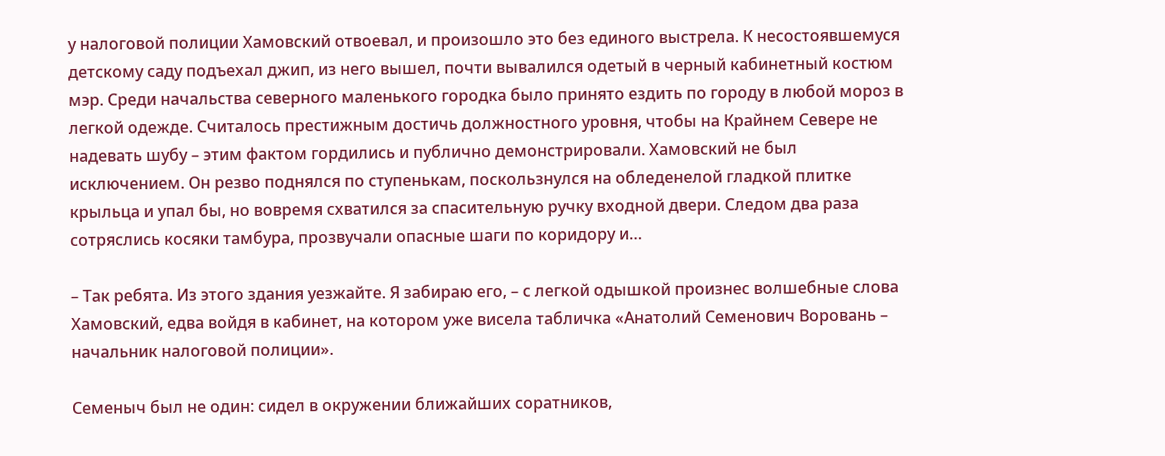у налоговой полиции Хамовский отвоевал, и произошло это без единого выстрела. К несостоявшемуся детскому саду подъехал джип, из него вышел, почти вывалился одетый в черный кабинетный костюм мэр. Среди начальства северного маленького городка было принято ездить по городу в любой мороз в легкой одежде. Считалось престижным достичь должностного уровня, чтобы на Крайнем Севере не надевать шубу – этим фактом гордились и публично демонстрировали. Хамовский не был исключением. Он резво поднялся по ступенькам, поскользнулся на обледенелой гладкой плитке крыльца и упал бы, но вовремя схватился за спасительную ручку входной двери. Следом два раза сотряслись косяки тамбура, прозвучали опасные шаги по коридору и…

– Так ребята. Из этого здания уезжайте. Я забираю его, – с легкой одышкой произнес волшебные слова Хамовский, едва войдя в кабинет, на котором уже висела табличка «Анатолий Семенович Воровань – начальник налоговой полиции».

Семеныч был не один: сидел в окружении ближайших соратников,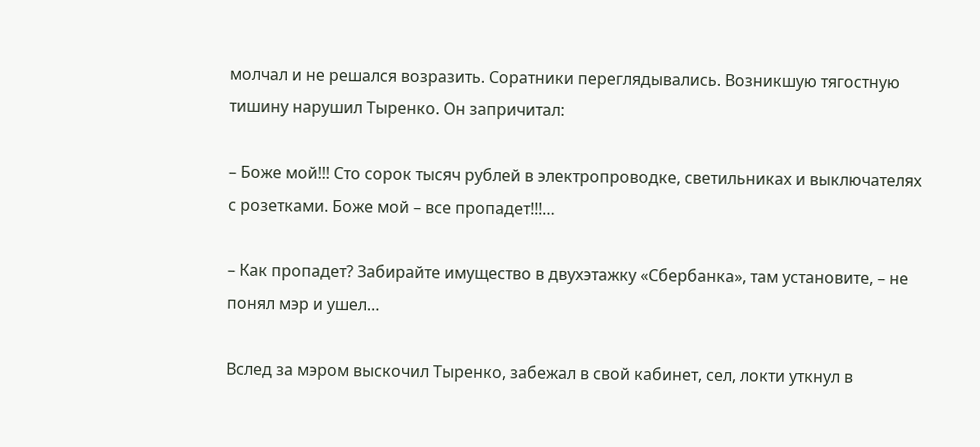молчал и не решался возразить. Соратники переглядывались. Возникшую тягостную тишину нарушил Тыренко. Он запричитал:

– Боже мой!!! Сто сорок тысяч рублей в электропроводке, светильниках и выключателях с розетками. Боже мой – все пропадет!!!…

– Как пропадет? Забирайте имущество в двухэтажку «Сбербанка», там установите, – не понял мэр и ушел…

Вслед за мэром выскочил Тыренко, забежал в свой кабинет, сел, локти уткнул в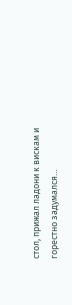стол, прижал ладони к вискам и горестно задумался…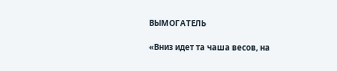ВЫМОГАТЕЛЬ

«Вниз идет та чаша весов, на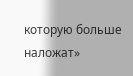которую больше наложат»